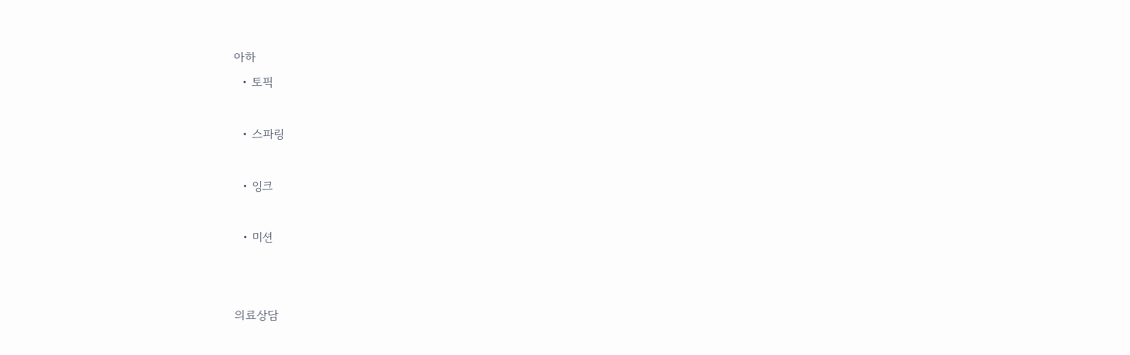아하
  • 토픽

  • 스파링

  • 잉크

  • 미션


의료상담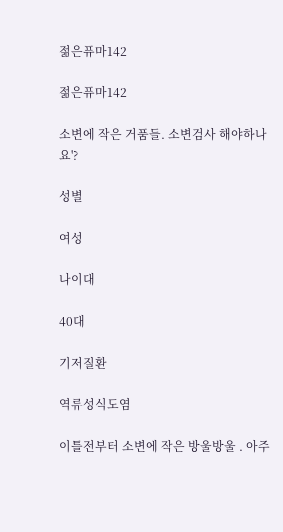젊은퓨마142

젊은퓨마142

소변에 작은 거품들. 소변검사 해야하나요'?

성별

여성

나이대

40대

기저질환

역류성식도염

이틀전부터 소변에 작은 방울방울 . 아주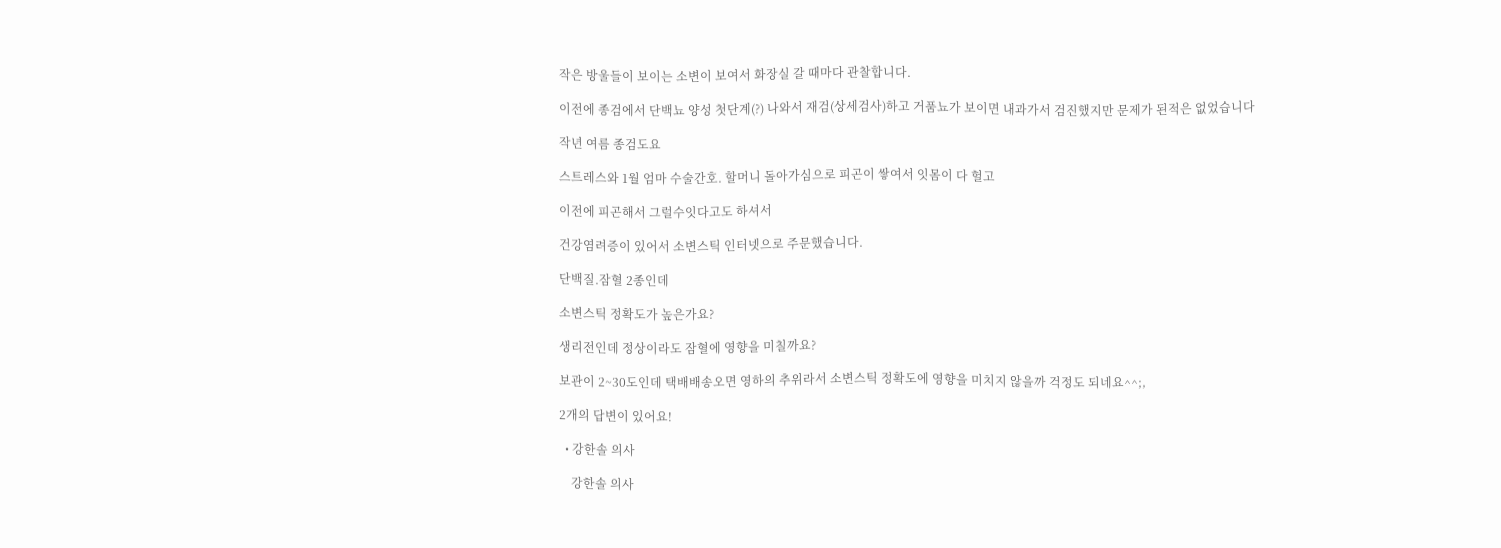작은 방울들이 보이는 소변이 보여서 화장실 갈 때마다 관찰합니다.

이전에 종검에서 단백뇨 양성 첫단계(?) 나와서 재검(상세검사)하고 거품뇨가 보이면 내과가서 검진했지만 문제가 된적은 없었습니다

작년 여름 종검도요

스트레스와 1월 엄마 수술간호. 할머니 돌아가심으로 피곤이 쌓여서 잇몸이 다 헐고

이전에 피곤해서 그럴수잇다고도 하셔서

건강염려증이 있어서 소변스틱 인터넷으로 주문했습니다.

단백질.잠혈 2종인데

소변스틱 정확도가 높은가요?

생리전인데 정상이라도 잠혈에 영향을 미칠까요?

보관이 2~30도인데 택배배송오면 영하의 추위라서 소변스틱 정확도에 영향을 미치지 않을까 걱정도 되네요^^;,

2개의 답변이 있어요!

  • 강한솔 의사

    강한솔 의사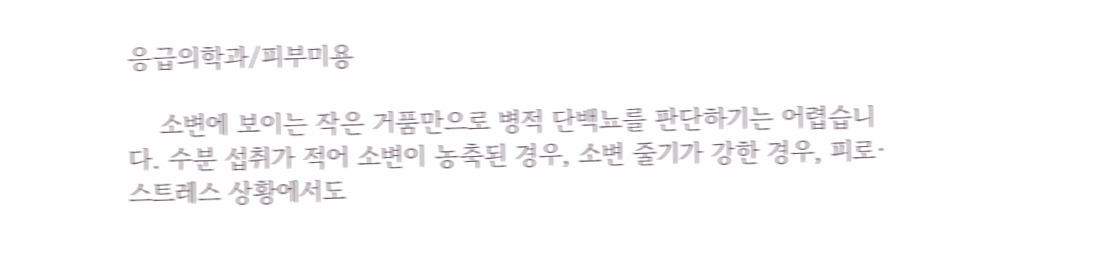응급의학과/피부미용

    소변에 보이는 작은 거품만으로 병적 단백뇨를 판단하기는 어렵습니다. 수분 섭취가 적어 소변이 농축된 경우, 소변 줄기가 강한 경우, 피로·스트레스 상황에서도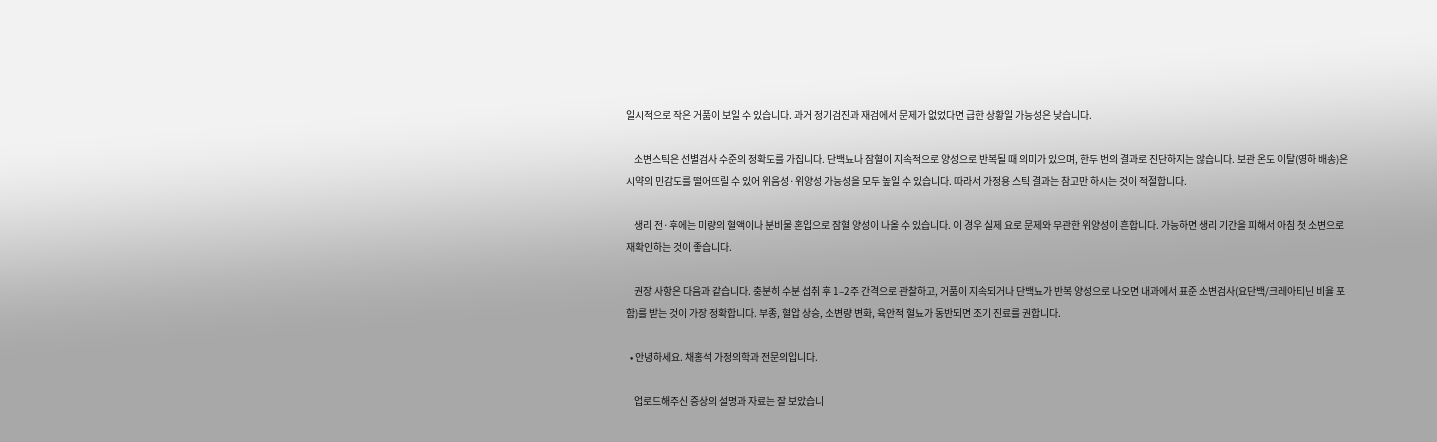일시적으로 작은 거품이 보일 수 있습니다. 과거 정기검진과 재검에서 문제가 없었다면 급한 상황일 가능성은 낮습니다.

    소변스틱은 선별검사 수준의 정확도를 가집니다. 단백뇨나 잠혈이 지속적으로 양성으로 반복될 때 의미가 있으며, 한두 번의 결과로 진단하지는 않습니다. 보관 온도 이탈(영하 배송)은 시약의 민감도를 떨어뜨릴 수 있어 위음성·위양성 가능성을 모두 높일 수 있습니다. 따라서 가정용 스틱 결과는 참고만 하시는 것이 적절합니다.

    생리 전·후에는 미량의 혈액이나 분비물 혼입으로 잠혈 양성이 나올 수 있습니다. 이 경우 실제 요로 문제와 무관한 위양성이 흔합니다. 가능하면 생리 기간을 피해서 아침 첫 소변으로 재확인하는 것이 좋습니다.

    권장 사항은 다음과 같습니다. 충분히 수분 섭취 후 1–2주 간격으로 관찰하고, 거품이 지속되거나 단백뇨가 반복 양성으로 나오면 내과에서 표준 소변검사(요단백/크레아티닌 비율 포함)를 받는 것이 가장 정확합니다. 부종, 혈압 상승, 소변량 변화, 육안적 혈뇨가 동반되면 조기 진료를 권합니다.

  • 안녕하세요. 채홍석 가정의학과 전문의입니다.

    업로드해주신 증상의 설명과 자료는 잘 보았습니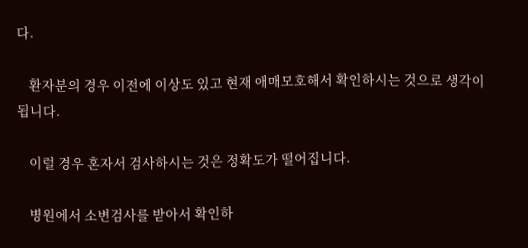다.

    환자분의 경우 이전에 이상도 있고 현재 애매모호해서 확인하시는 것으로 생각이 됩니다.

    이럴 경우 혼자서 검사하시는 것은 정확도가 떨어집니다.

    병원에서 소변검사를 받아서 확인하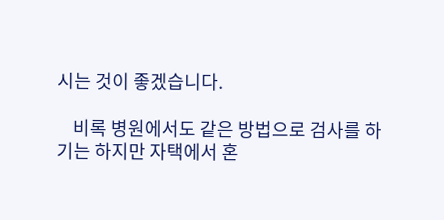시는 것이 좋겠습니다.

    비록 병원에서도 같은 방법으로 검사를 하기는 하지만 자택에서 혼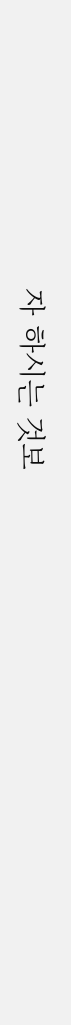자 하시는 것보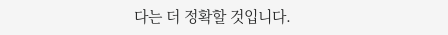다는 더 정확할 것입니다.